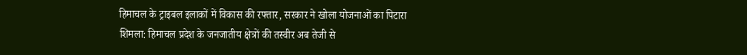हिमाचल के ट्राइबल इलाकों में विकास की रफ्तार, सरकार ने खोला योजनाओं का पिटारा
शिमला: हिमाचल प्रदेश के जनजातीय क्षेत्रों की तस्वीर अब तेजी से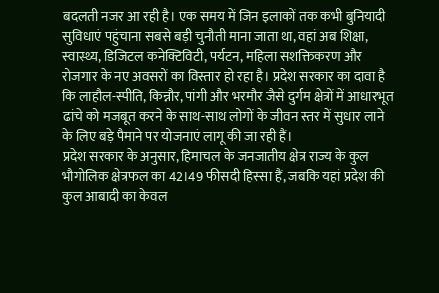बदलती नजर आ रही है। एक समय में जिन इलाकों तक कभी बुनियादी सुविधाएं पहुंचाना सबसे बड़ी चुनौती माना जाता था, वहां अब शिक्षा, स्वास्थ्य, डिजिटल कनेक्टिविटी, पर्यटन, महिला सशक्तिकरण और रोजगार के नए अवसरों का विस्तार हो रहा है। प्रदेश सरकार का दावा है कि लाहौल-स्पीति, किन्नौर, पांगी और भरमौर जैसे दुर्गम क्षेत्रों में आधारभूत ढांचे को मजबूत करने के साथ-साथ लोगों के जीवन स्तर में सुधार लाने के लिए बड़े पैमाने पर योजनाएं लागू की जा रही हैं।
प्रदेश सरकार के अनुसार, हिमाचल के जनजातीय क्षेत्र राज्य के कुल भौगोलिक क्षेत्रफल का 42।49 फीसदी हिस्सा हैं, जबकि यहां प्रदेश की कुल आबादी का केवल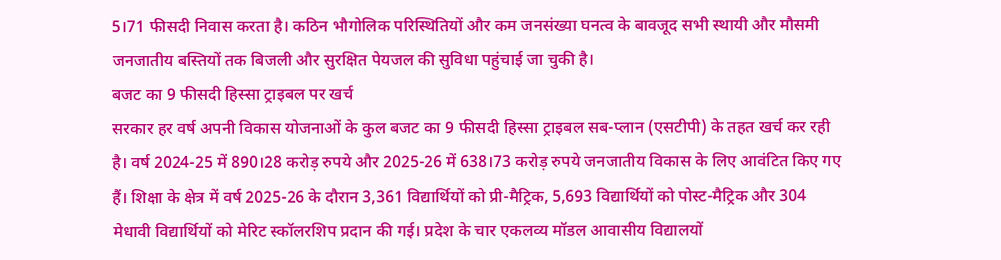5।71 फीसदी निवास करता है। कठिन भौगोलिक परिस्थितियों और कम जनसंख्या घनत्व के बावजूद सभी स्थायी और मौसमी जनजातीय बस्तियों तक बिजली और सुरक्षित पेयजल की सुविधा पहुंचाई जा चुकी है।
बजट का 9 फीसदी हिस्सा ट्राइबल पर खर्च
सरकार हर वर्ष अपनी विकास योजनाओं के कुल बजट का 9 फीसदी हिस्सा ट्राइबल सब-प्लान (एसटीपी) के तहत खर्च कर रही है। वर्ष 2024-25 में 890।28 करोड़ रुपये और 2025-26 में 638।73 करोड़ रुपये जनजातीय विकास के लिए आवंटित किए गए हैं। शिक्षा के क्षेत्र में वर्ष 2025-26 के दौरान 3,361 विद्यार्थियों को प्री-मैट्रिक, 5,693 विद्यार्थियों को पोस्ट-मैट्रिक और 304 मेधावी विद्यार्थियों को मेरिट स्कॉलरशिप प्रदान की गई। प्रदेश के चार एकलव्य मॉडल आवासीय विद्यालयों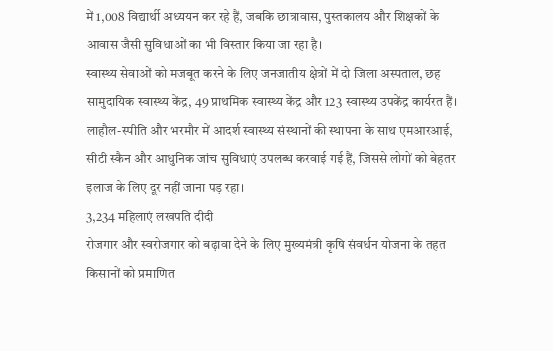में 1,008 विद्यार्थी अध्ययन कर रहे हैं, जबकि छात्रावास, पुस्तकालय और शिक्षकों के आवास जैसी सुविधाओं का भी विस्तार किया जा रहा है।
स्वास्थ्य सेवाओं को मजबूत करने के लिए जनजातीय क्षेत्रों में दो जिला अस्पताल, छह सामुदायिक स्वास्थ्य केंद्र, 49 प्राथमिक स्वास्थ्य केंद्र और 123 स्वास्थ्य उपकेंद्र कार्यरत हैं। लाहौल-स्पीति और भरमौर में आदर्श स्वास्थ्य संस्थानों की स्थापना के साथ एमआरआई, सीटी स्कैन और आधुनिक जांच सुविधाएं उपलब्ध करवाई गई हैं, जिससे लोगों को बेहतर इलाज के लिए दूर नहीं जाना पड़ रहा।
3,234 महिलाएं लखपति दीदी
रोजगार और स्वरोजगार को बढ़ावा देने के लिए मुख्यमंत्री कृषि संवर्धन योजना के तहत किसानों को प्रमाणित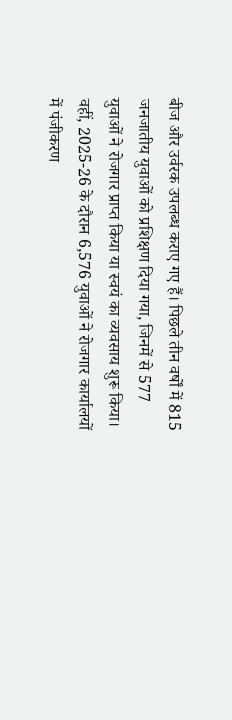बीज और उर्वरक उपलब्ध कराए गए हैं। पिछले तीन वर्षों में 815 जनजातीय युवाओं को प्रशिक्षण दिया गया, जिनमें से 577 युवाओं ने रोजगार प्राप्त किया या स्वयं का व्यवसाय शुरू किया। वहीं, 2025-26 के दौरान 6,576 युवाओं ने रोजगार कार्यालयों में पंजीकरण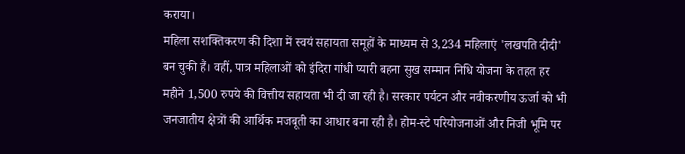कराया।
महिला सशक्तिकरण की दिशा में स्वयं सहायता समूहों के माध्यम से 3,234 महिलाएं 'लखपति दीदी' बन चुकी हैं। वहीं, पात्र महिलाओं को इंदिरा गांधी प्यारी बहना सुख सम्मान निधि योजना के तहत हर महीने 1,500 रुपये की वित्तीय सहायता भी दी जा रही है। सरकार पर्यटन और नवीकरणीय ऊर्जा को भी जनजातीय क्षेत्रों की आर्थिक मजबूती का आधार बना रही है। होम-स्टे परियोजनाओं और निजी भूमि पर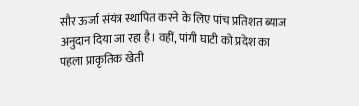सौर ऊर्जा संयंत्र स्थापित करने के लिए पांच प्रतिशत ब्याज अनुदान दिया जा रहा है। वहीं, पांगी घाटी को प्रदेश का पहला प्राकृतिक खेती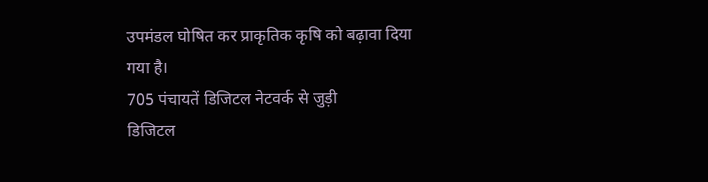उपमंडल घोषित कर प्राकृतिक कृषि को बढ़ावा दिया गया है।
705 पंचायतें डिजिटल नेटवर्क से जुड़ी
डिजिटल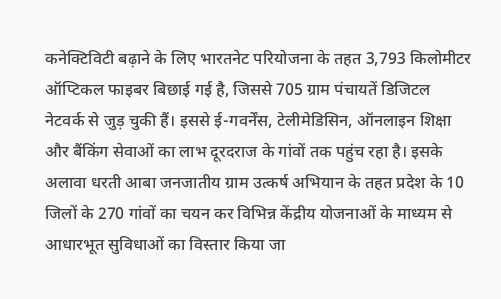कनेक्टिविटी बढ़ाने के लिए भारतनेट परियोजना के तहत 3,793 किलोमीटर ऑप्टिकल फाइबर बिछाई गई है, जिससे 705 ग्राम पंचायतें डिजिटल नेटवर्क से जुड़ चुकी हैं। इससे ई-गवर्नेंस, टेलीमेडिसिन, ऑनलाइन शिक्षा और बैंकिंग सेवाओं का लाभ दूरदराज के गांवों तक पहुंच रहा है। इसके अलावा धरती आबा जनजातीय ग्राम उत्कर्ष अभियान के तहत प्रदेश के 10 जिलों के 270 गांवों का चयन कर विभिन्न केंद्रीय योजनाओं के माध्यम से आधारभूत सुविधाओं का विस्तार किया जा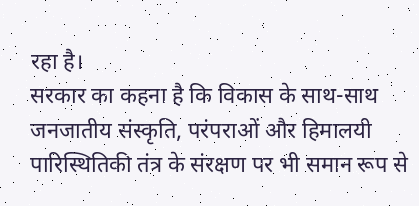रहा है।
सरकार का कहना है कि विकास के साथ-साथ जनजातीय संस्कृति, परंपराओं और हिमालयी पारिस्थितिकी तंत्र के संरक्षण पर भी समान रूप से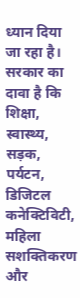ध्यान दिया जा रहा है। सरकार का दावा है कि शिक्षा, स्वास्थ्य, सड़क, पर्यटन, डिजिटल कनेक्टिविटी, महिला सशक्तिकरण और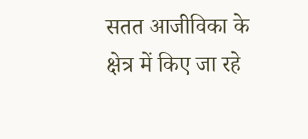सतत आजीविका के क्षेत्र में किए जा रहे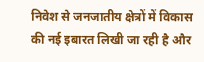निवेश से जनजातीय क्षेत्रों में विकास की नई इबारत लिखी जा रही है और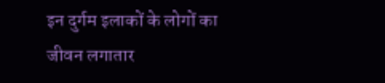इन दुर्गम इलाकों के लोगों का जीवन लगातार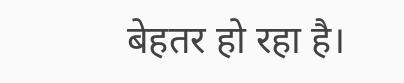बेहतर हो रहा है।